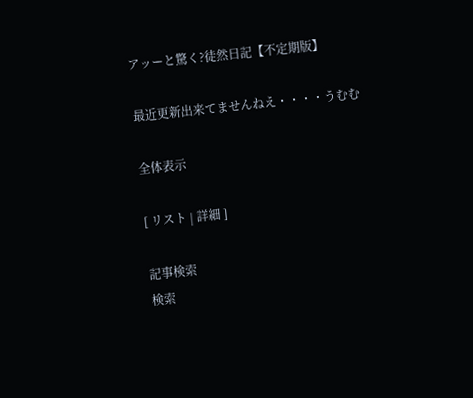アッーと驚く?徒然日記【不定期版】

最近更新出来てませんねえ・・・・うむむ

全体表示

[ リスト | 詳細 ]

記事検索
検索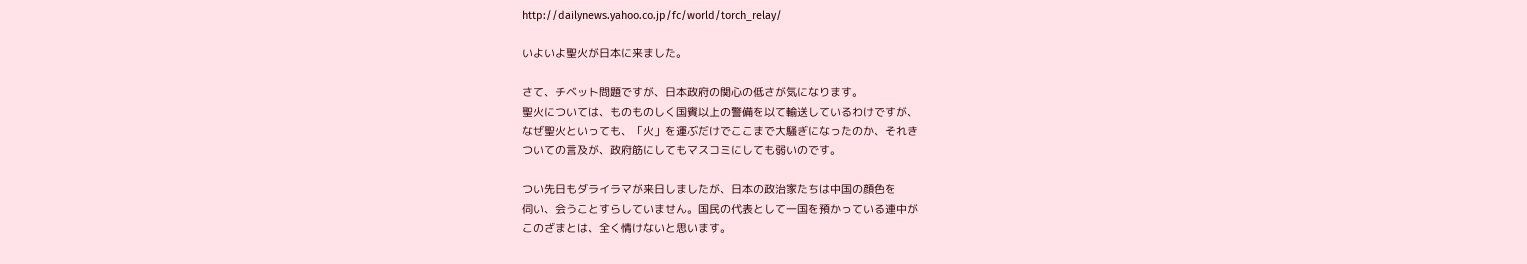http://dailynews.yahoo.co.jp/fc/world/torch_relay/

いよいよ聖火が日本に来ました。

さて、チベット問題ですが、日本政府の関心の低さが気になります。
聖火については、ものものしく国賓以上の警備を以て輸送しているわけですが、
なぜ聖火といっても、「火」を運ぶだけでここまで大騒ぎになったのか、それき
ついての言及が、政府筋にしてもマスコミにしても弱いのです。

つい先日もダライラマが来日しましたが、日本の政治家たちは中国の顔色を
伺い、会うことすらしていません。国民の代表として一国を預かっている連中が
このざまとは、全く情けないと思います。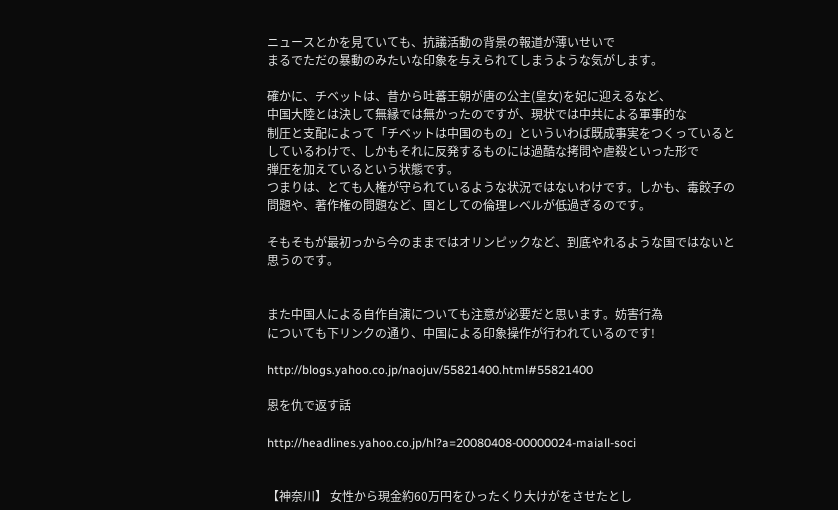ニュースとかを見ていても、抗議活動の背景の報道が薄いせいで
まるでただの暴動のみたいな印象を与えられてしまうような気がします。

確かに、チベットは、昔から吐蕃王朝が唐の公主(皇女)を妃に迎えるなど、
中国大陸とは決して無縁では無かったのですが、現状では中共による軍事的な
制圧と支配によって「チベットは中国のもの」といういわば既成事実をつくっていると
しているわけで、しかもそれに反発するものには過酷な拷問や虐殺といった形で
弾圧を加えているという状態です。
つまりは、とても人権が守られているような状況ではないわけです。しかも、毒餃子の
問題や、著作権の問題など、国としての倫理レベルが低過ぎるのです。

そもそもが最初っから今のままではオリンピックなど、到底やれるような国ではないと
思うのです。


また中国人による自作自演についても注意が必要だと思います。妨害行為
についても下リンクの通り、中国による印象操作が行われているのです!

http://blogs.yahoo.co.jp/naojuv/55821400.html#55821400

恩を仇で返す話

http://headlines.yahoo.co.jp/hl?a=20080408-00000024-maiall-soci


【神奈川】 女性から現金約60万円をひったくり大けがをさせたとし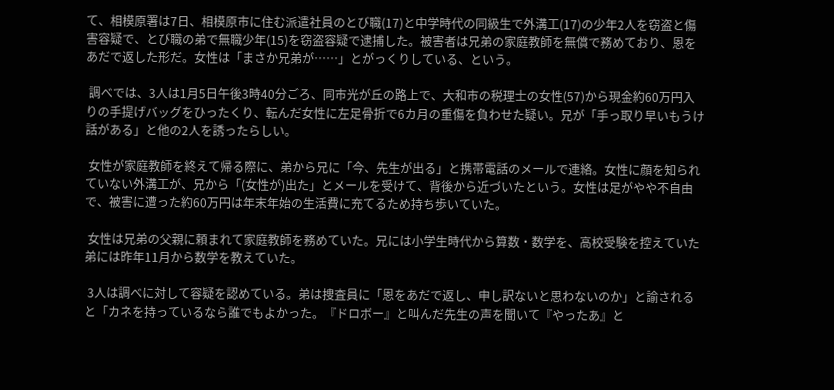て、相模原署は7日、相模原市に住む派遣社員のとび職(17)と中学時代の同級生で外溝工(17)の少年2人を窃盗と傷害容疑で、とび職の弟で無職少年(15)を窃盗容疑で逮捕した。被害者は兄弟の家庭教師を無償で務めており、恩をあだで返した形だ。女性は「まさか兄弟が……」とがっくりしている、という。

 調べでは、3人は1月5日午後3時40分ごろ、同市光が丘の路上で、大和市の税理士の女性(57)から現金約60万円入りの手提げバッグをひったくり、転んだ女性に左足骨折で6カ月の重傷を負わせた疑い。兄が「手っ取り早いもうけ話がある」と他の2人を誘ったらしい。

 女性が家庭教師を終えて帰る際に、弟から兄に「今、先生が出る」と携帯電話のメールで連絡。女性に顔を知られていない外溝工が、兄から「(女性が)出た」とメールを受けて、背後から近づいたという。女性は足がやや不自由で、被害に遭った約60万円は年末年始の生活費に充てるため持ち歩いていた。

 女性は兄弟の父親に頼まれて家庭教師を務めていた。兄には小学生時代から算数・数学を、高校受験を控えていた弟には昨年11月から数学を教えていた。

 3人は調べに対して容疑を認めている。弟は捜査員に「恩をあだで返し、申し訳ないと思わないのか」と諭されると「カネを持っているなら誰でもよかった。『ドロボー』と叫んだ先生の声を聞いて『やったあ』と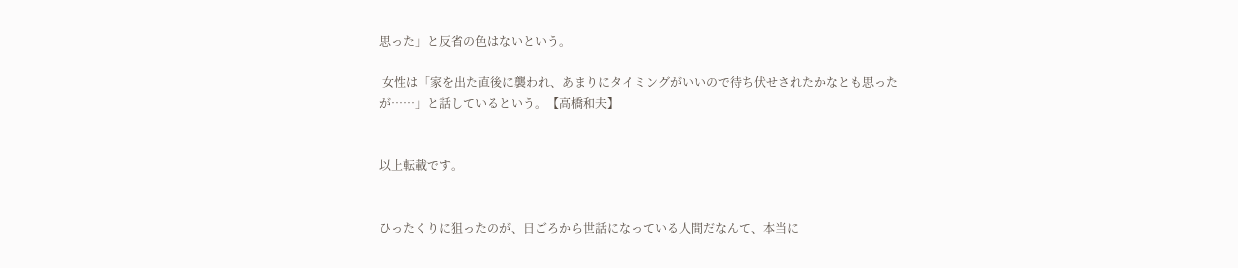思った」と反省の色はないという。

 女性は「家を出た直後に襲われ、あまりにタイミングがいいので待ち伏せされたかなとも思ったが……」と話しているという。【高橋和夫】


以上転載です。


ひったくりに狙ったのが、日ごろから世話になっている人間だなんて、本当に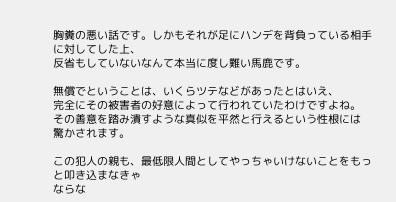胸糞の悪い話です。しかもそれが足にハンデを背負っている相手に対してした上、
反省もしていないなんて本当に度し難い馬鹿です。

無償でということは、いくらツテなどがあったとはいえ、
完全にその被害者の好意によって行われていたわけですよね。
その善意を踏み潰すような真似を平然と行えるという性根には
驚かされます。

この犯人の親も、最低限人間としてやっちゃいけないことをもっと叩き込まなきゃ
ならな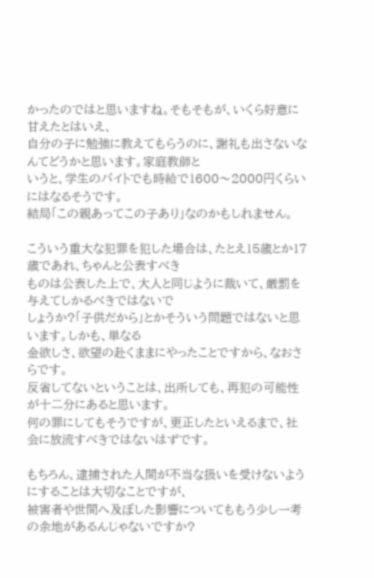かったのではと思いますね。そもそもが、いくら好意に甘えたとはいえ、
自分の子に勉強に教えてもらうのに、謝礼も出さないなんてどうかと思います。家庭教師と
いうと、学生のバイトでも時給で1600〜2000円くらいにはなるそうです。
結局「この親あってこの子あり」なのかもしれません。

こういう重大な犯罪を犯した場合は、たとえ15歳とか17歳であれ、ちゃんと公表すべき
ものは公表した上で、大人と同じように裁いて、厳罰を与えてしかるべきではないで
しょうか?「子供だから」とかそういう問題ではないと思います。しかも、単なる
金欲しさ、欲望の赴くままにやったことですから、なおさらです。
反省してないということは、出所しても、再犯の可能性が十二分にあると思います。
何の罪にしてもそうですが、更正したといえるまで、社会に放流すべきではないはずです。

もちろん、逮捕された人間が不当な扱いを受けないようにすることは大切なことですが、
被害者や世間へ及ぼした影響についてももう少し一考の余地があるんじゃないですか?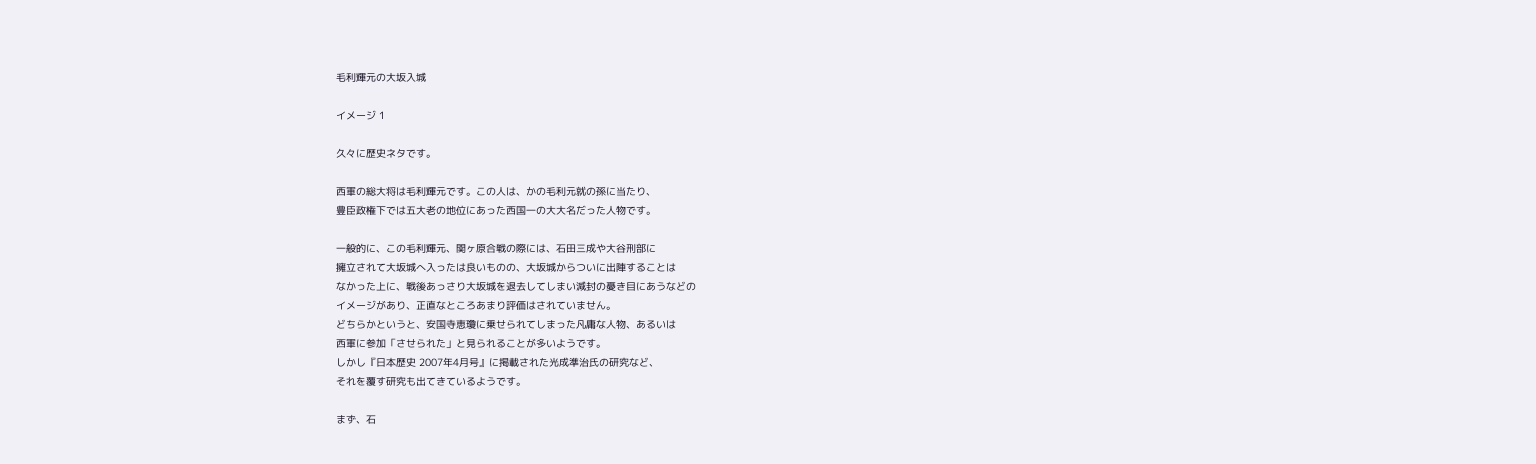毛利輝元の大坂入城

イメージ 1

久々に歴史ネタです。

西軍の総大将は毛利輝元です。この人は、かの毛利元就の孫に当たり、
豊臣政権下では五大老の地位にあった西国一の大大名だった人物です。

一般的に、この毛利輝元、関ヶ原合戦の際には、石田三成や大谷刑部に
擁立されて大坂城へ入ったは良いものの、大坂城からついに出陣することは
なかった上に、戦後あっさり大坂城を退去してしまい減封の憂き目にあうなどの
イメージがあり、正直なところあまり評価はされていません。
どちらかというと、安国寺恵瓊に乗せられてしまった凡庸な人物、あるいは
西軍に参加「させられた」と見られることが多いようです。
しかし『日本歴史 2007年4月号』に掲載された光成準治氏の研究など、
それを覆す研究も出てきているようです。

まず、石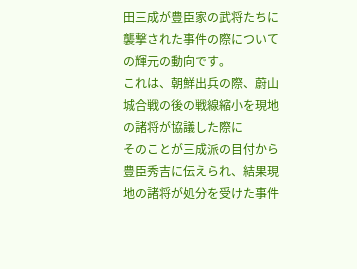田三成が豊臣家の武将たちに襲撃された事件の際についての輝元の動向です。
これは、朝鮮出兵の際、蔚山城合戦の後の戦線縮小を現地の諸将が協議した際に
そのことが三成派の目付から豊臣秀吉に伝えられ、結果現地の諸将が処分を受けた事件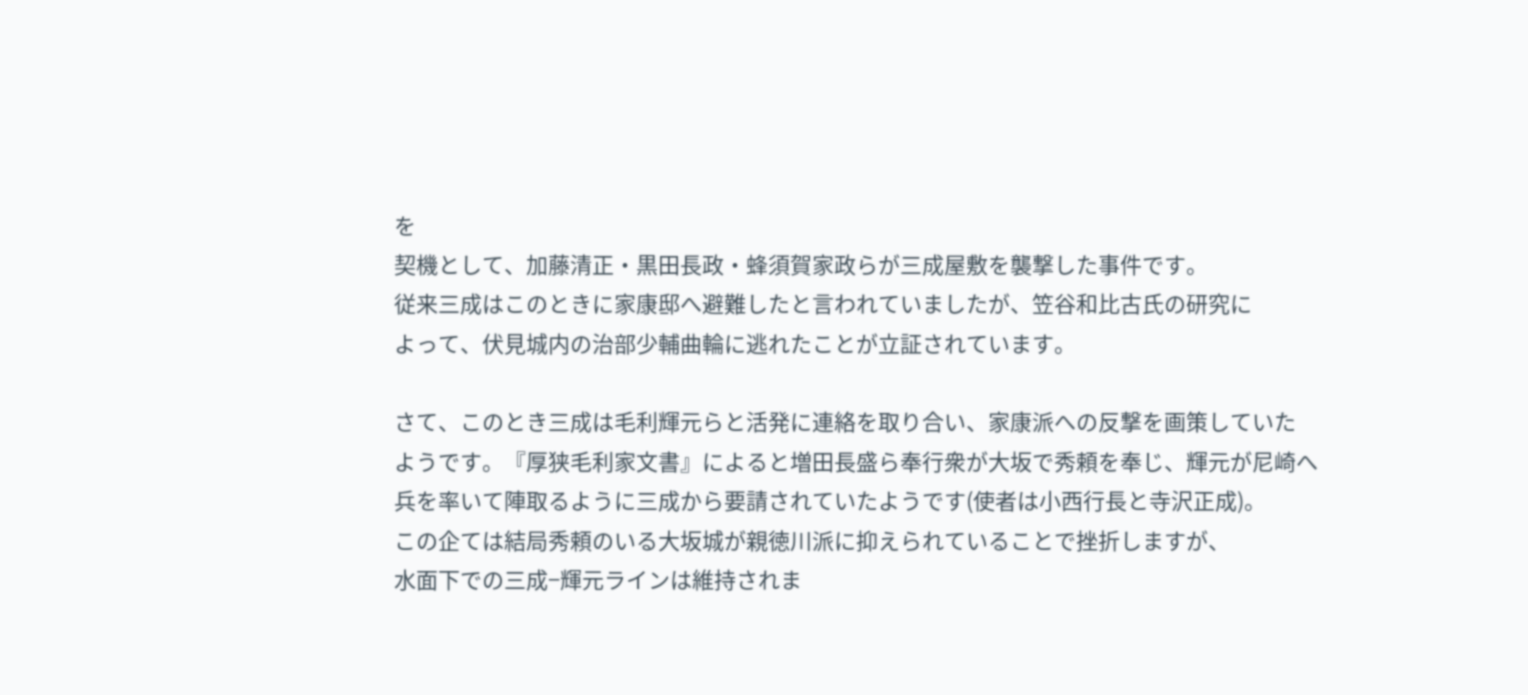を
契機として、加藤清正・黒田長政・蜂須賀家政らが三成屋敷を襲撃した事件です。
従来三成はこのときに家康邸へ避難したと言われていましたが、笠谷和比古氏の研究に
よって、伏見城内の治部少輔曲輪に逃れたことが立証されています。

さて、このとき三成は毛利輝元らと活発に連絡を取り合い、家康派への反撃を画策していた
ようです。『厚狭毛利家文書』によると増田長盛ら奉行衆が大坂で秀頼を奉じ、輝元が尼崎へ
兵を率いて陣取るように三成から要請されていたようです(使者は小西行長と寺沢正成)。
この企ては結局秀頼のいる大坂城が親徳川派に抑えられていることで挫折しますが、
水面下での三成−輝元ラインは維持されま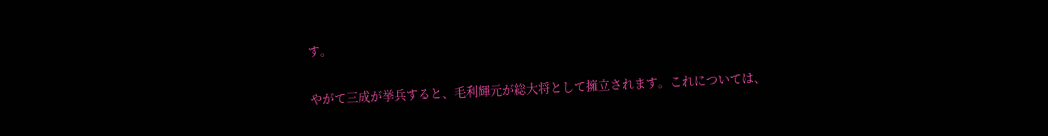す。

やがて三成が挙兵すると、毛利輝元が総大将として擁立されます。これについては、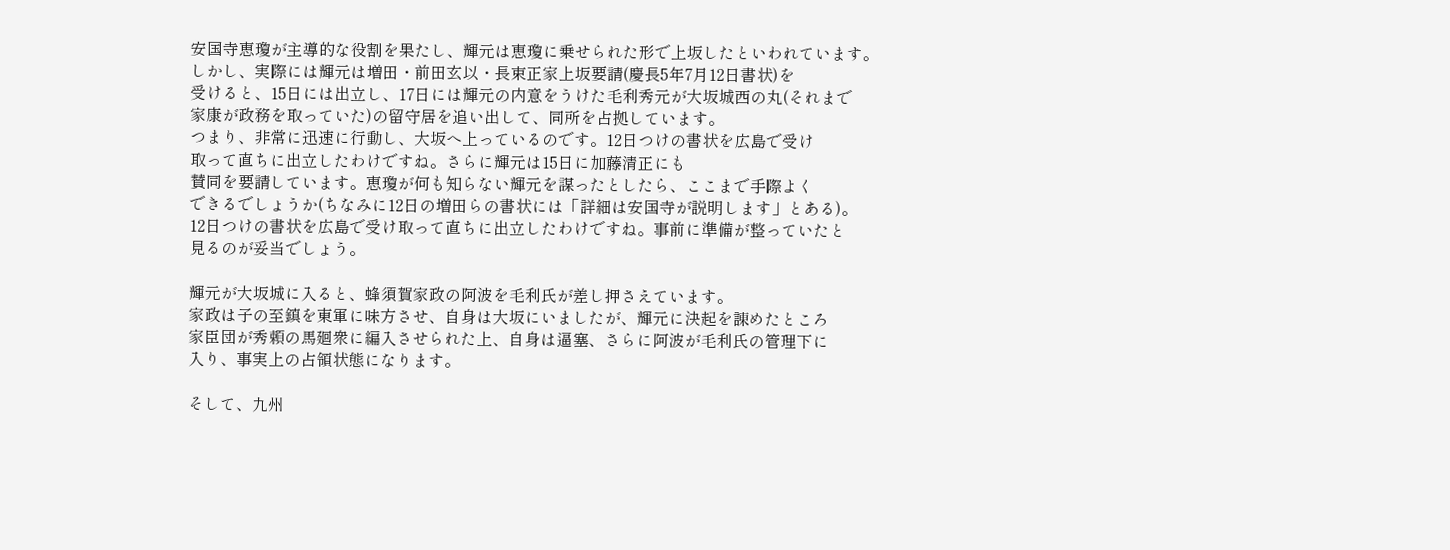安国寺恵瓊が主導的な役割を果たし、輝元は恵瓊に乗せられた形で上坂したといわれています。
しかし、実際には輝元は増田・前田玄以・長束正家上坂要請(慶長5年7月12日書状)を
受けると、15日には出立し、17日には輝元の内意をうけた毛利秀元が大坂城西の丸(それまで
家康が政務を取っていた)の留守居を追い出して、同所を占拠しています。
つまり、非常に迅速に行動し、大坂へ上っているのです。12日つけの書状を広島で受け
取って直ちに出立したわけですね。さらに輝元は15日に加藤清正にも
賛同を要請しています。恵瓊が何も知らない輝元を謀ったとしたら、ここまで手際よく
できるでしょうか(ちなみに12日の増田らの書状には「詳細は安国寺が説明します」とある)。
12日つけの書状を広島で受け取って直ちに出立したわけですね。事前に準備が整っていたと
見るのが妥当でしょう。

輝元が大坂城に入ると、蜂須賀家政の阿波を毛利氏が差し押さえています。
家政は子の至鎮を東軍に味方させ、自身は大坂にいましたが、輝元に決起を諌めたところ
家臣団が秀頼の馬廻衆に編入させられた上、自身は逼塞、さらに阿波が毛利氏の管理下に
入り、事実上の占領状態になります。

そして、九州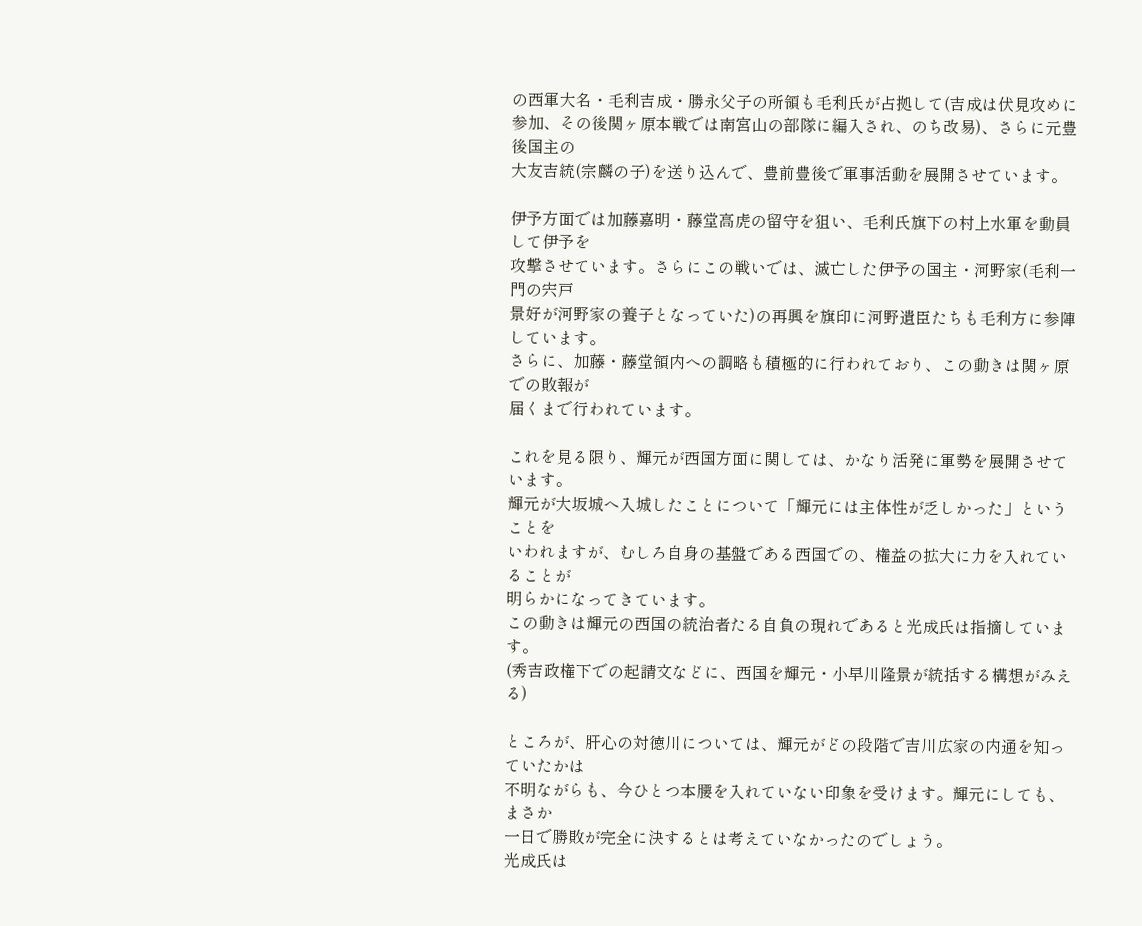の西軍大名・毛利吉成・勝永父子の所領も毛利氏が占拠して(吉成は伏見攻めに
参加、その後関ヶ原本戦では南宮山の部隊に編入され、のち改易)、さらに元豊後国主の
大友吉統(宗麟の子)を送り込んで、豊前豊後で軍事活動を展開させています。

伊予方面では加藤嘉明・藤堂高虎の留守を狙い、毛利氏旗下の村上水軍を動員して伊予を
攻撃させています。さらにこの戦いでは、滅亡した伊予の国主・河野家(毛利一門の宍戸
景好が河野家の養子となっていた)の再興を旗印に河野遺臣たちも毛利方に参陣しています。
さらに、加藤・藤堂領内への調略も積極的に行われており、この動きは関ヶ原での敗報が
届くまで行われています。

これを見る限り、輝元が西国方面に関しては、かなり活発に軍勢を展開させています。
輝元が大坂城へ入城したことについて「輝元には主体性が乏しかった」ということを
いわれますが、むしろ自身の基盤である西国での、権益の拡大に力を入れていることが
明らかになってきています。
この動きは輝元の西国の統治者たる自負の現れであると光成氏は指摘しています。
(秀吉政権下での起請文などに、西国を輝元・小早川隆景が統括する構想がみえる)

ところが、肝心の対徳川については、輝元がどの段階で吉川広家の内通を知っていたかは
不明ながらも、今ひとつ本腰を入れていない印象を受けます。輝元にしても、まさか
一日で勝敗が完全に決するとは考えていなかったのでしょう。
光成氏は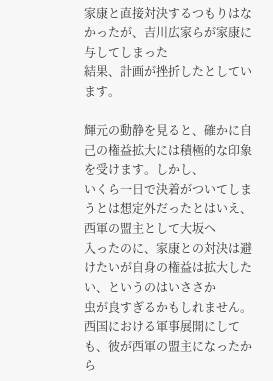家康と直接対決するつもりはなかったが、吉川広家らが家康に与してしまった
結果、計画が挫折したとしています。

輝元の動静を見ると、確かに自己の権益拡大には積極的な印象を受けます。しかし、
いくら一日で決着がついてしまうとは想定外だったとはいえ、西軍の盟主として大坂へ
入ったのに、家康との対決は避けたいが自身の権益は拡大したい、というのはいささか
虫が良すぎるかもしれません。西国における軍事展開にしても、彼が西軍の盟主になったから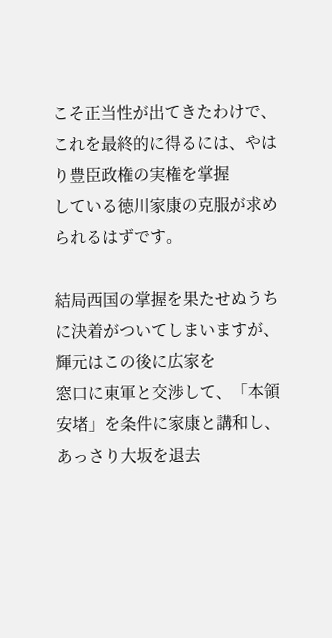こそ正当性が出てきたわけで、これを最終的に得るには、やはり豊臣政権の実権を掌握
している徳川家康の克服が求められるはずです。

結局西国の掌握を果たせぬうちに決着がついてしまいますが、輝元はこの後に広家を
窓口に東軍と交渉して、「本領安堵」を条件に家康と講和し、あっさり大坂を退去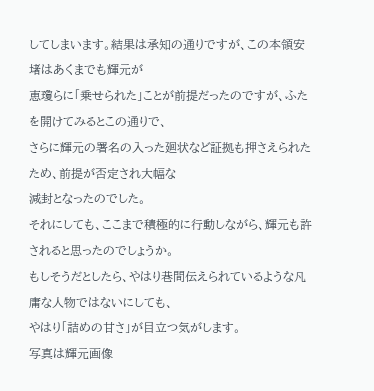してしまいます。結果は承知の通りですが、この本領安堵はあくまでも輝元が
恵瓊らに「乗せられた」ことが前提だったのですが、ふたを開けてみるとこの通りで、
さらに輝元の署名の入った廻状など証拠も押さえられたため、前提が否定され大幅な
減封となったのでした。
それにしても、ここまで積極的に行動しながら、輝元も許されると思ったのでしょうか。
もしそうだとしたら、やはり巷間伝えられているような凡庸な人物ではないにしても、
やはり「詰めの甘さ」が目立つ気がします。
写真は輝元画像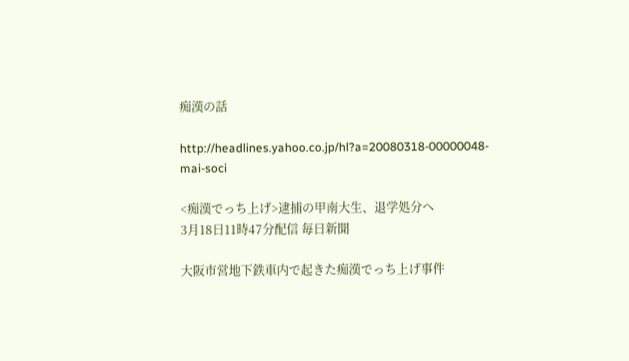痴漢の話

http://headlines.yahoo.co.jp/hl?a=20080318-00000048-mai-soci

<痴漢でっち上げ>逮捕の甲南大生、退学処分へ
3月18日11時47分配信 毎日新聞

大阪市営地下鉄車内で起きた痴漢でっち上げ事件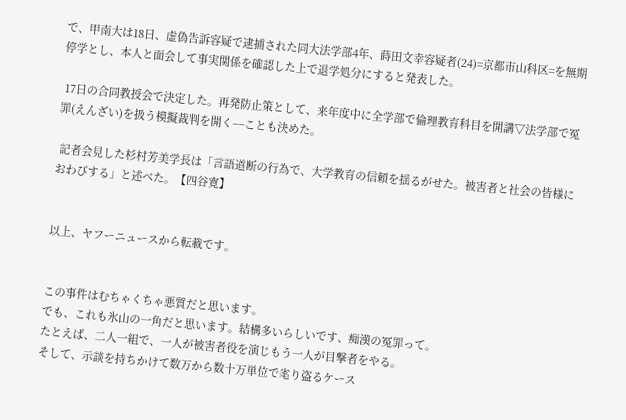で、甲南大は18日、虚偽告訴容疑で逮捕された同大法学部4年、蒔田文幸容疑者(24)=京都市山科区=を無期停学とし、本人と面会して事実関係を確認した上で退学処分にすると発表した。

 17日の合同教授会で決定した。再発防止策として、来年度中に全学部で倫理教育科目を開講▽法学部で冤罪(えんざい)を扱う模擬裁判を開く−−ことも決めた。

 記者会見した杉村芳美学長は「言語道断の行為で、大学教育の信頼を揺るがせた。被害者と社会の皆様におわびする」と述べた。【四谷寛】


以上、ヤフーニュースから転載です。


この事件はむちゃくちゃ悪質だと思います。
でも、これも氷山の一角だと思います。結構多いらしいです、痴漢の冤罪って。
たとえば、二人一組で、一人が被害者役を演じもう一人が目撃者をやる。
そして、示談を持ちかけて数万から数十万単位で毟り盗るケース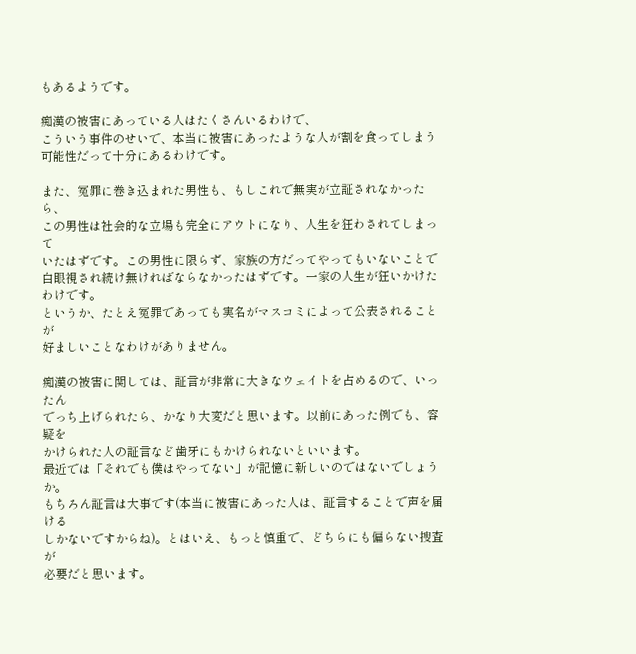もあるようです。

痴漢の被害にあっている人はたくさんいるわけで、
こういう事件のせいで、本当に被害にあったような人が割を食ってしまう
可能性だって十分にあるわけです。

また、冤罪に巻き込まれた男性も、もしこれで無実が立証されなかったら、
この男性は社会的な立場も完全にアウトになり、人生を狂わされてしまって
いたはずです。この男性に限らず、家族の方だってやってもいないことで
白眼視され続け無ければならなかったはずです。一家の人生が狂いかけたわけです。
というか、たとえ冤罪であっても実名がマスコミによって公表されることが
好ましいことなわけがありません。

痴漢の被害に関しては、証言が非常に大きなウェイトを占めるので、いったん
でっち上げられたら、かなり大変だと思います。以前にあった例でも、容疑を
かけられた人の証言など歯牙にもかけられないといいます。
最近では「それでも僕はやってない」が記憶に新しいのではないでしょうか。
もちろん証言は大事です(本当に被害にあった人は、証言することで声を届ける
しかないですからね)。とはいえ、もっと慎重で、どちらにも偏らない捜査が
必要だと思います。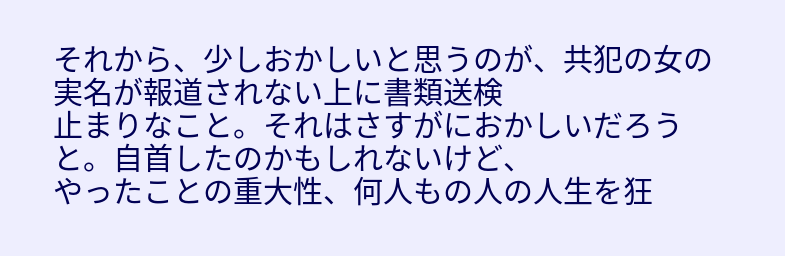それから、少しおかしいと思うのが、共犯の女の実名が報道されない上に書類送検
止まりなこと。それはさすがにおかしいだろうと。自首したのかもしれないけど、
やったことの重大性、何人もの人の人生を狂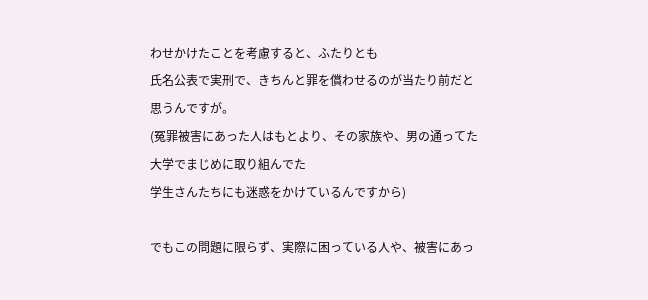わせかけたことを考慮すると、ふたりとも
氏名公表で実刑で、きちんと罪を償わせるのが当たり前だと思うんですが。
(冤罪被害にあった人はもとより、その家族や、男の通ってた大学でまじめに取り組んでた
学生さんたちにも迷惑をかけているんですから)

でもこの問題に限らず、実際に困っている人や、被害にあっ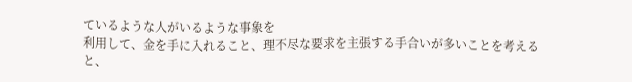ているような人がいるような事象を
利用して、金を手に入れること、理不尽な要求を主張する手合いが多いことを考えると、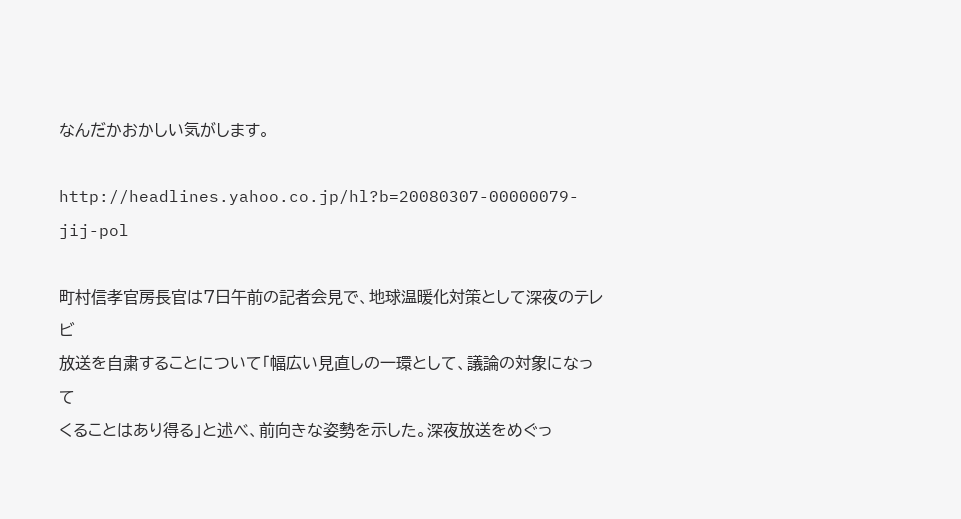なんだかおかしい気がします。

http://headlines.yahoo.co.jp/hl?b=20080307-00000079-jij-pol

町村信孝官房長官は7日午前の記者会見で、地球温暖化対策として深夜のテレビ
放送を自粛することについて「幅広い見直しの一環として、議論の対象になって
くることはあり得る」と述べ、前向きな姿勢を示した。深夜放送をめぐっ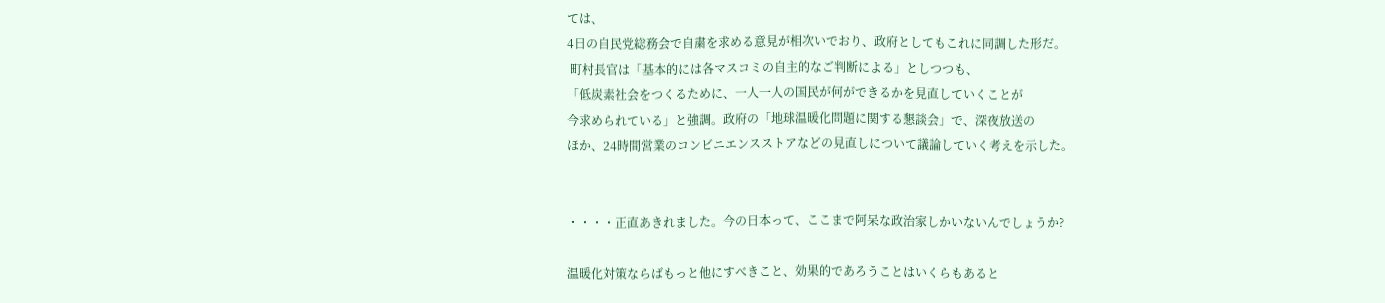ては、
4日の自民党総務会で自粛を求める意見が相次いでおり、政府としてもこれに同調した形だ。
 町村長官は「基本的には各マスコミの自主的なご判断による」としつつも、
「低炭素社会をつくるために、一人一人の国民が何ができるかを見直していくことが
今求められている」と強調。政府の「地球温暖化問題に関する懇談会」で、深夜放送の
ほか、24時間営業のコンビニエンスストアなどの見直しについて議論していく考えを示した。


・・・・正直あきれました。今の日本って、ここまで阿呆な政治家しかいないんでしょうか?

温暖化対策ならばもっと他にすべきこと、効果的であろうことはいくらもあると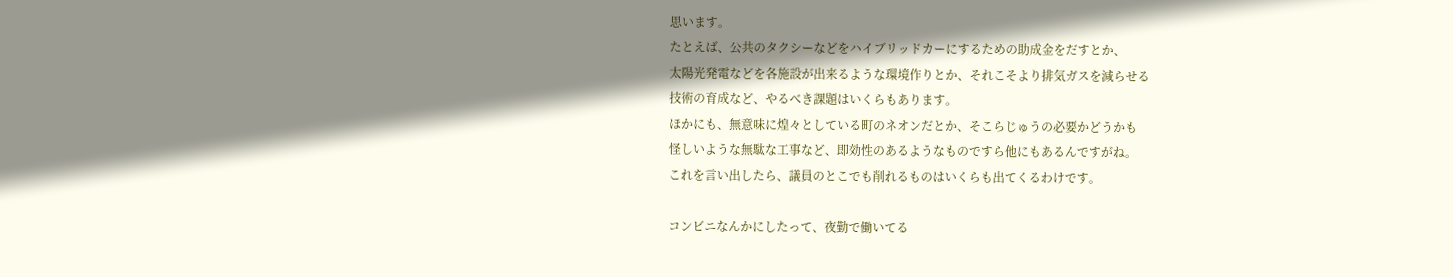思います。
たとえば、公共のタクシーなどをハイブリッドカーにするための助成金をだすとか、
太陽光発電などを各施設が出来るような環境作りとか、それこそより排気ガスを減らせる
技術の育成など、やるべき課題はいくらもあります。
ほかにも、無意味に煌々としている町のネオンだとか、そこらじゅうの必要かどうかも
怪しいような無駄な工事など、即効性のあるようなものですら他にもあるんですがね。
これを言い出したら、議員のとこでも削れるものはいくらも出てくるわけです。

コンビニなんかにしたって、夜勤で働いてる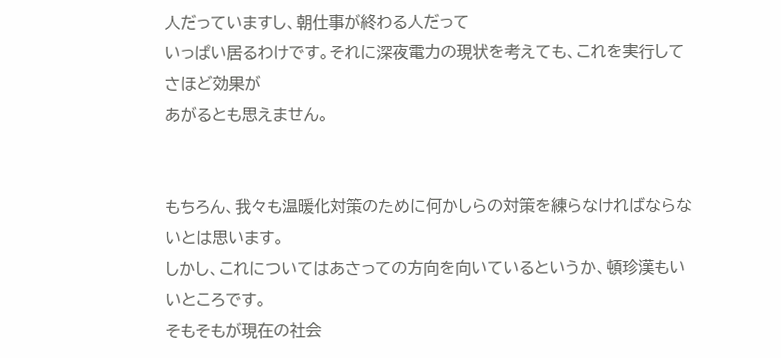人だっていますし、朝仕事が終わる人だって
いっぱい居るわけです。それに深夜電力の現状を考えても、これを実行してさほど効果が
あがるとも思えません。


もちろん、我々も温暖化対策のために何かしらの対策を練らなければならないとは思います。
しかし、これについてはあさっての方向を向いているというか、頓珍漢もいいところです。
そもそもが現在の社会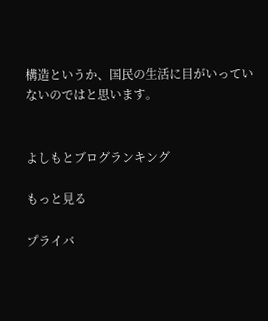構造というか、国民の生活に目がいっていないのではと思います。


よしもとブログランキング

もっと見る

プライバ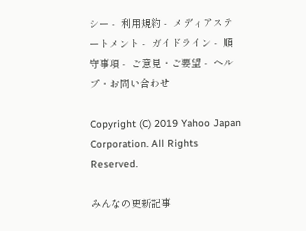シー -  利用規約 -  メディアステートメント -  ガイドライン -  順守事項 -  ご意見・ご要望 -  ヘルプ・お問い合わせ

Copyright (C) 2019 Yahoo Japan Corporation. All Rights Reserved.

みんなの更新記事